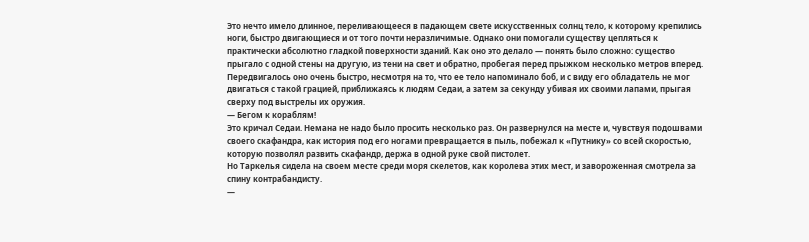Это нечто имело длинное, переливающееся в падающем свете искусственных солнц тело, к которому крепились ноги, быстро двигающиеся и от того почти неразличимые. Однако они помогали существу цепляться к практически абсолютно гладкой поверхности зданий. Как оно это делало — понять было сложно: существо прыгало с одной стены на другую, из тени на свет и обратно, пробегая перед прыжком несколько метров вперед.
Передвигалось оно очень быстро, несмотря на то, что ее тело напоминало боб, и с виду его обладатель не мог двигаться с такой грацией, приближаясь к людям Седаи, а затем за секунду убивая их своими лапами, прыгая сверху под выстрелы их оружия.
— Бегом к кораблям!
Это кричал Седаи. Немана не надо было просить несколько раз. Он развернулся на месте и, чувствуя подошвами своего скафандра, как история под его ногами превращается в пыль, побежал к «Путнику» со всей скоростью, которую позволял развить скафандр, держа в одной руке свой пистолет.
Но Таркелья сидела на своем месте среди моря скелетов, как королева этих мест, и завороженная смотрела за спину контрабандисту.
—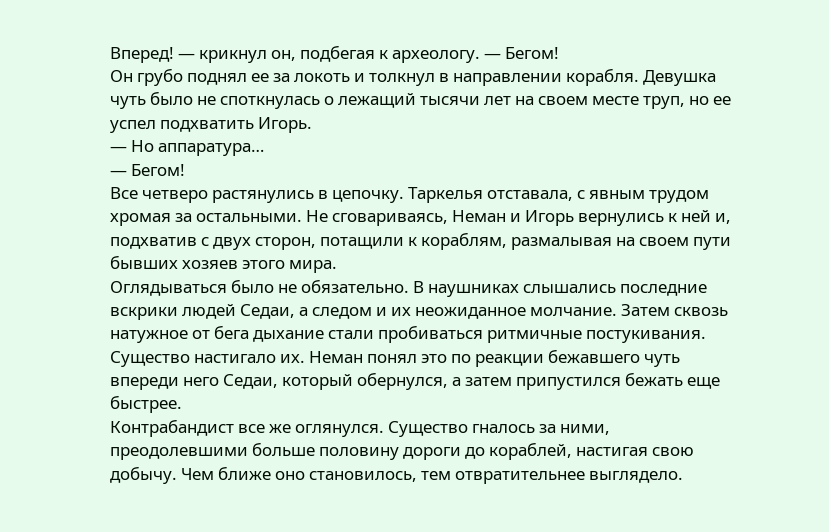Вперед! — крикнул он, подбегая к археологу. — Бегом!
Он грубо поднял ее за локоть и толкнул в направлении корабля. Девушка чуть было не споткнулась о лежащий тысячи лет на своем месте труп, но ее успел подхватить Игорь.
— Но аппаратура…
— Бегом!
Все четверо растянулись в цепочку. Таркелья отставала, с явным трудом хромая за остальными. Не сговариваясь, Неман и Игорь вернулись к ней и, подхватив с двух сторон, потащили к кораблям, размалывая на своем пути бывших хозяев этого мира.
Оглядываться было не обязательно. В наушниках слышались последние вскрики людей Седаи, а следом и их неожиданное молчание. Затем сквозь натужное от бега дыхание стали пробиваться ритмичные постукивания. Существо настигало их. Неман понял это по реакции бежавшего чуть впереди него Седаи, который обернулся, а затем припустился бежать еще быстрее.
Контрабандист все же оглянулся. Существо гналось за ними, преодолевшими больше половину дороги до кораблей, настигая свою добычу. Чем ближе оно становилось, тем отвратительнее выглядело.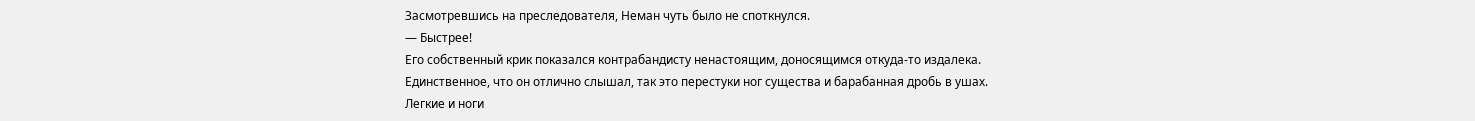Засмотревшись на преследователя, Неман чуть было не споткнулся.
— Быстрее!
Его собственный крик показался контрабандисту ненастоящим, доносящимся откуда-то издалека. Единственное, что он отлично слышал, так это перестуки ног существа и барабанная дробь в ушах. Легкие и ноги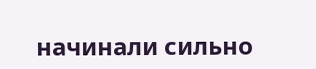начинали сильно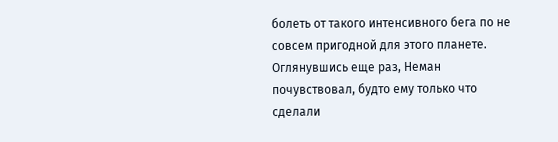болеть от такого интенсивного бега по не совсем пригодной для этого планете.
Оглянувшись еще раз, Неман почувствовал, будто ему только что сделали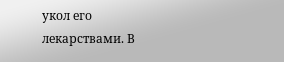укол его лекарствами. В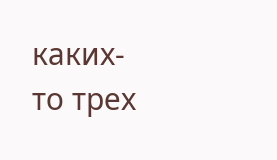каких-то трех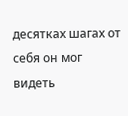десятках шагах от себя он мог видеть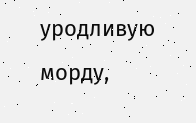уродливую морду,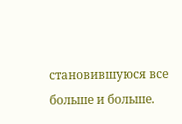становившуюся все больше и больше.